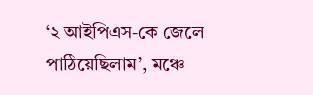‘২ আইপিএস-কে জেলে পাঠিয়েছিলাম’, মঞ্চে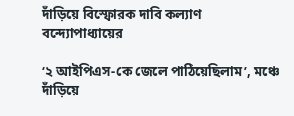দাঁড়িয়ে বিস্ফোরক দাবি কল্যাণ বন্দ্যোপাধ্যায়ের

‘২ আইপিএস-কে জেলে পাঠিয়েছিলাম’, মঞ্চে দাঁড়িয়ে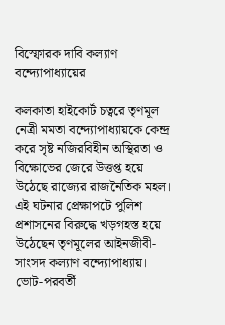বিস্ফোরক দাবি কল্যাণ বন্দ্যোপাধ্যায়ের

কলকাতা হাইকোর্ট চত্বরে তৃণমূল নেত্রী মমতা বন্দ্যোপাধ্যায়কে কেন্দ্র করে সৃষ্ট নজিরবিহীন অস্থিরতা ও বিক্ষোভের জেরে উত্তপ্ত হয়ে উঠেছে রাজ্যের রাজনৈতিক মহল। এই ঘটনার প্রেক্ষাপটে পুলিশ প্রশাসনের বিরুদ্ধে খড়গহস্ত হয়ে উঠেছেন তৃণমূলের আইনজীবী-সাংসদ কল্যাণ বন্দ্যোপাধ্যায়। ভোট-পরবর্তী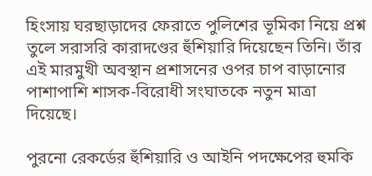হিংসায় ঘরছাড়াদের ফেরাতে পুলিশের ভূমিকা নিয়ে প্রশ্ন তুলে সরাসরি কারাদণ্ডের হুঁশিয়ারি দিয়েছেন তিনি। তাঁর এই মারমুখী অবস্থান প্রশাসনের ওপর চাপ বাড়ানোর পাশাপাশি শাসক-বিরোধী সংঘাতকে নতুন মাত্রা দিয়েছে।

পুরনো রেকর্ডের হুঁশিয়ারি ও আইনি পদক্ষেপের হুমকি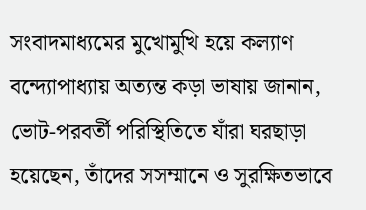সংবাদমাধ্যমের মুখোমুখি হয়ে কল্যাণ বন্দ্যোপাধ্যায় অত্যন্ত কড়া ভাষায় জানান, ভোট-পরবর্তী পরিস্থিতিতে যাঁরা ঘরছাড়া হয়েছেন, তাঁদের সসম্মানে ও সুরক্ষিতভাবে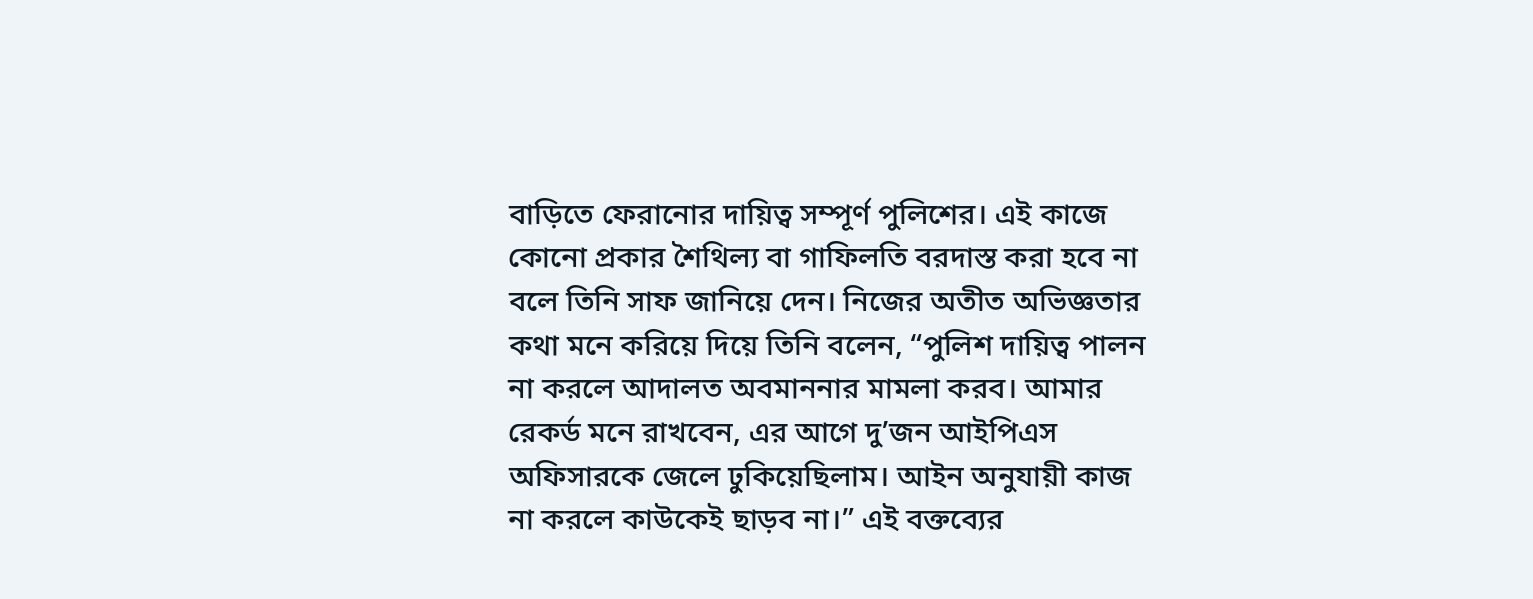বাড়িতে ফেরানোর দায়িত্ব সম্পূর্ণ পুলিশের। এই কাজে কোনো প্রকার শৈথিল্য বা গাফিলতি বরদাস্ত করা হবে না বলে তিনি সাফ জানিয়ে দেন। নিজের অতীত অভিজ্ঞতার কথা মনে করিয়ে দিয়ে তিনি বলেন, “পুলিশ দায়িত্ব পালন না করলে আদালত অবমাননার মামলা করব। আমার রেকর্ড মনে রাখবেন, এর আগে দু’জন আইপিএস অফিসারকে জেলে ঢুকিয়েছিলাম। আইন অনুযায়ী কাজ না করলে কাউকেই ছাড়ব না।” এই বক্তব্যের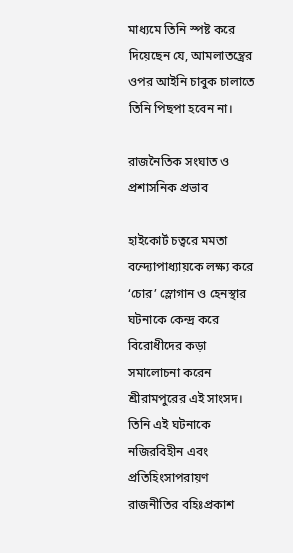মাধ্যমে তিনি স্পষ্ট করে দিয়েছেন যে, আমলাতন্ত্রের ওপর আইনি চাবুক চালাতে তিনি পিছপা হবেন না।

রাজনৈতিক সংঘাত ও প্রশাসনিক প্রভাব

হাইকোর্ট চত্বরে মমতা বন্দ্যোপাধ্যায়কে লক্ষ্য করে ‘চোর’ স্লোগান ও হেনস্থার ঘটনাকে কেন্দ্র করে বিরোধীদের কড়া সমালোচনা করেন শ্রীরামপুরের এই সাংসদ। তিনি এই ঘটনাকে নজিরবিহীন এবং প্রতিহিংসাপরায়ণ রাজনীতির বহিঃপ্রকাশ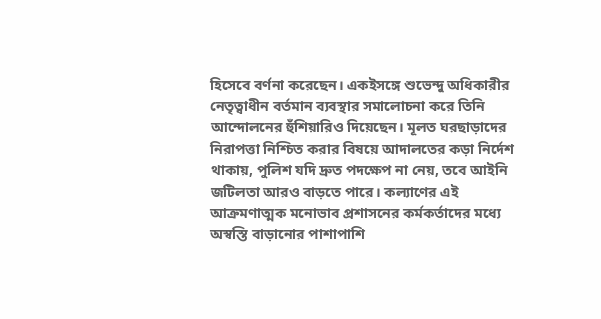হিসেবে বর্ণনা করেছেন। একইসঙ্গে শুভেন্দু অধিকারীর নেতৃত্বাধীন বর্তমান ব্যবস্থার সমালোচনা করে তিনি আন্দোলনের হুঁশিয়ারিও দিয়েছেন। মূলত ঘরছাড়াদের নিরাপত্তা নিশ্চিত করার বিষয়ে আদালতের কড়া নির্দেশ থাকায়, পুলিশ যদি দ্রুত পদক্ষেপ না নেয়, তবে আইনি জটিলতা আরও বাড়তে পারে। কল্যাণের এই আক্রমণাত্মক মনোভাব প্রশাসনের কর্মকর্তাদের মধ্যে অস্বস্তি বাড়ানোর পাশাপাশি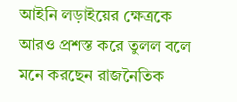আইনি লড়াইয়ের ক্ষেত্রকে আরও প্রশস্ত করে তুলল বলে মনে করছেন রাজনৈতিক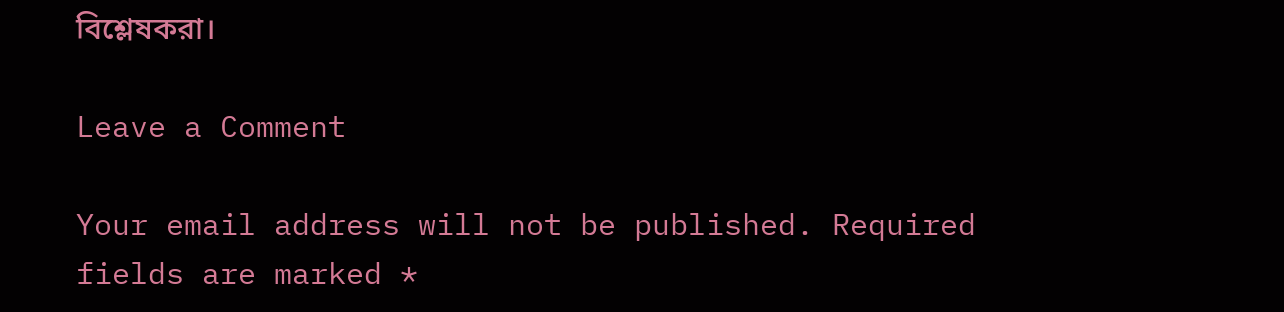বিশ্লেষকরা।

Leave a Comment

Your email address will not be published. Required fields are marked *